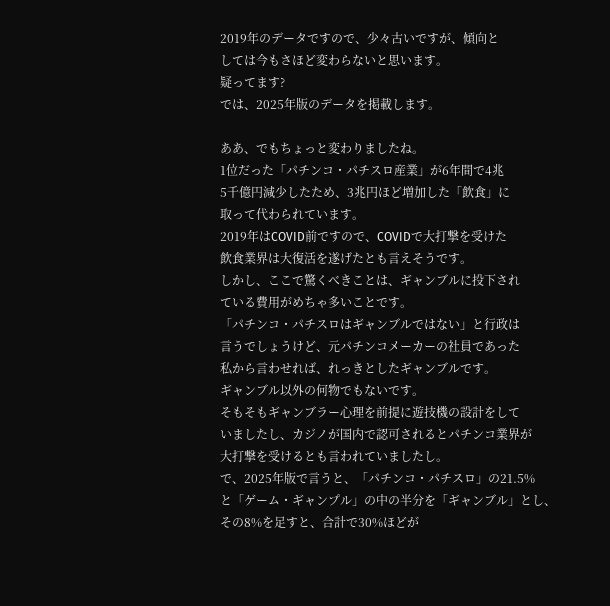2019年のデータですので、少々古いですが、傾向と
しては今もさほど変わらないと思います。
疑ってます?
では、2025年版のデータを掲載します。

ああ、でもちょっと変わりましたね。
1位だった「パチンコ・パチスロ産業」が6年間で4兆
5千億円減少したため、3兆円ほど増加した「飲食」に
取って代わられています。
2019年はCOVID前ですので、COVIDで大打撃を受けた
飲食業界は大復活を遂げたとも言えそうです。
しかし、ここで驚くべきことは、ギャンブルに投下され
ている費用がめちゃ多いことです。
「パチンコ・パチスロはギャンブルではない」と行政は
言うでしょうけど、元パチンコメーカーの社員であった
私から言わせれば、れっきとしたギャンブルです。
ギャンブル以外の何物でもないです。
そもそもギャンブラー心理を前提に遊技機の設計をして
いましたし、カジノが国内で認可されるとパチンコ業界が
大打撃を受けるとも言われていましたし。
で、2025年版で言うと、「パチンコ・パチスロ」の21.5%
と「ゲーム・ギャンプル」の中の半分を「ギャンブル」とし、
その8%を足すと、合計で30%ほどが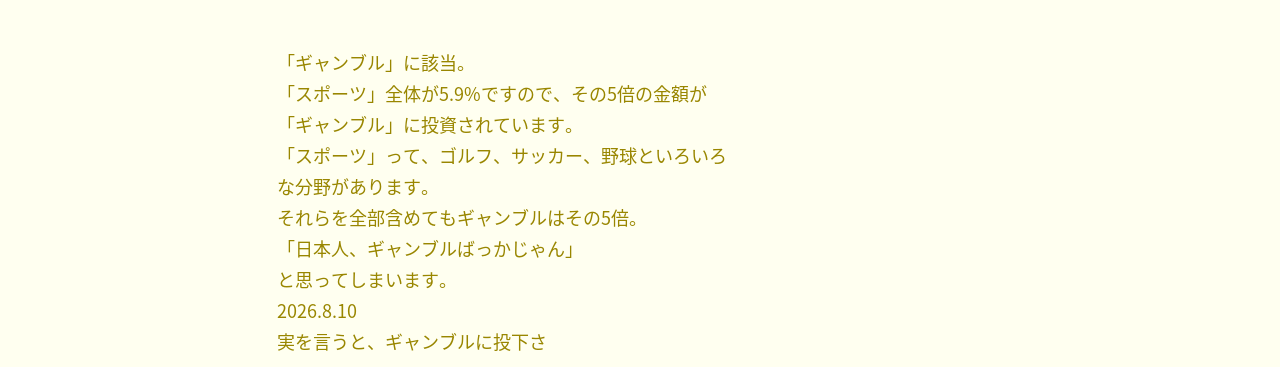「ギャンブル」に該当。
「スポーツ」全体が5.9%ですので、その5倍の金額が
「ギャンブル」に投資されています。
「スポーツ」って、ゴルフ、サッカー、野球といろいろ
な分野があります。
それらを全部含めてもギャンブルはその5倍。
「日本人、ギャンブルばっかじゃん」
と思ってしまいます。
2026.8.10
実を言うと、ギャンブルに投下さ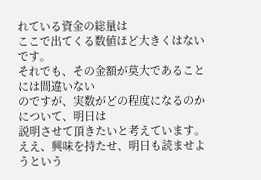れている資金の総量は
ここで出てくる数値ほど大きくはないです。
それでも、その金額が莫大であることには間違いない
のですが、実数がどの程度になるのかについて、明日は
説明させて頂きたいと考えています。
ええ、興味を持たせ、明日も読ませようという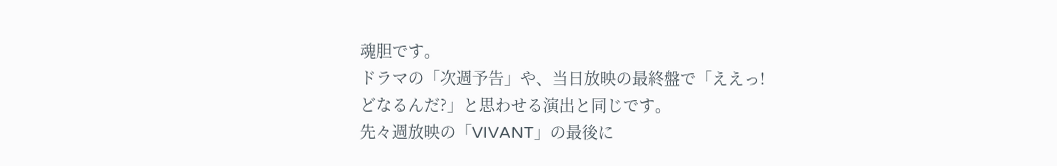魂胆です。
ドラマの「次週予告」や、当日放映の最終盤で「ええっ!
どなるんだ?」と思わせる演出と同じです。
先々週放映の「VIVANT」の最後に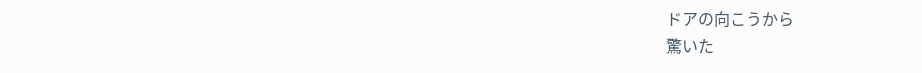ドアの向こうから
驚いた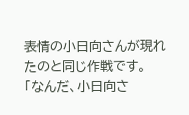表情の小日向さんが現れたのと同じ作戦です。
「なんだ、小日向さ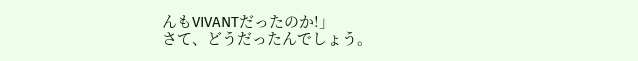んもVIVANTだったのか!」
さて、どうだったんでしょう。